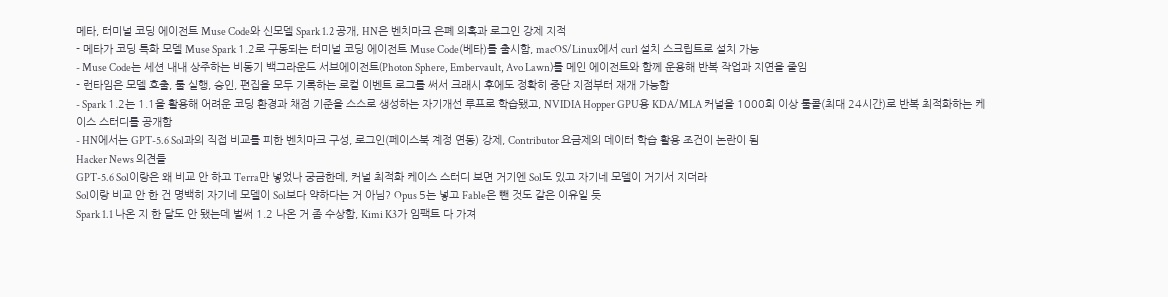메타, 터미널 코딩 에이전트 Muse Code와 신모델 Spark 1.2 공개, HN은 벤치마크 은폐 의혹과 로그인 강제 지적
- 메타가 코딩 특화 모델 Muse Spark 1.2로 구동되는 터미널 코딩 에이전트 Muse Code(베타)를 출시함, macOS/Linux에서 curl 설치 스크립트로 설치 가능
- Muse Code는 세션 내내 상주하는 비동기 백그라운드 서브에이전트(Photon Sphere, Embervault, Avo Lawn)를 메인 에이전트와 함께 운용해 반복 작업과 지연을 줄임
- 런타임은 모델 호출, 툴 실행, 승인, 편집을 모두 기록하는 로컬 이벤트 로그를 써서 크래시 후에도 정확히 중단 지점부터 재개 가능함
- Spark 1.2는 1.1을 활용해 어려운 코딩 환경과 채점 기준을 스스로 생성하는 자기개선 루프로 학습됐고, NVIDIA Hopper GPU용 KDA/MLA 커널을 1000회 이상 툴콜(최대 24시간)로 반복 최적화하는 케이스 스터디를 공개함
- HN에서는 GPT-5.6 Sol과의 직접 비교를 피한 벤치마크 구성, 로그인(페이스북 계정 연동) 강제, Contributor 요금제의 데이터 학습 활용 조건이 논란이 됨
Hacker News 의견들
GPT-5.6 Sol이랑은 왜 비교 안 하고 Terra만 넣었나 궁금한데, 커널 최적화 케이스 스터디 보면 거기엔 Sol도 있고 자기네 모델이 거기서 지더라
Sol이랑 비교 안 한 건 명백히 자기네 모델이 Sol보다 약하다는 거 아님? Opus 5는 넣고 Fable은 뺀 것도 같은 이유일 듯
Spark 1.1 나온 지 한 달도 안 됐는데 벌써 1.2 나온 거 좀 수상함, Kimi K3가 임팩트 다 가져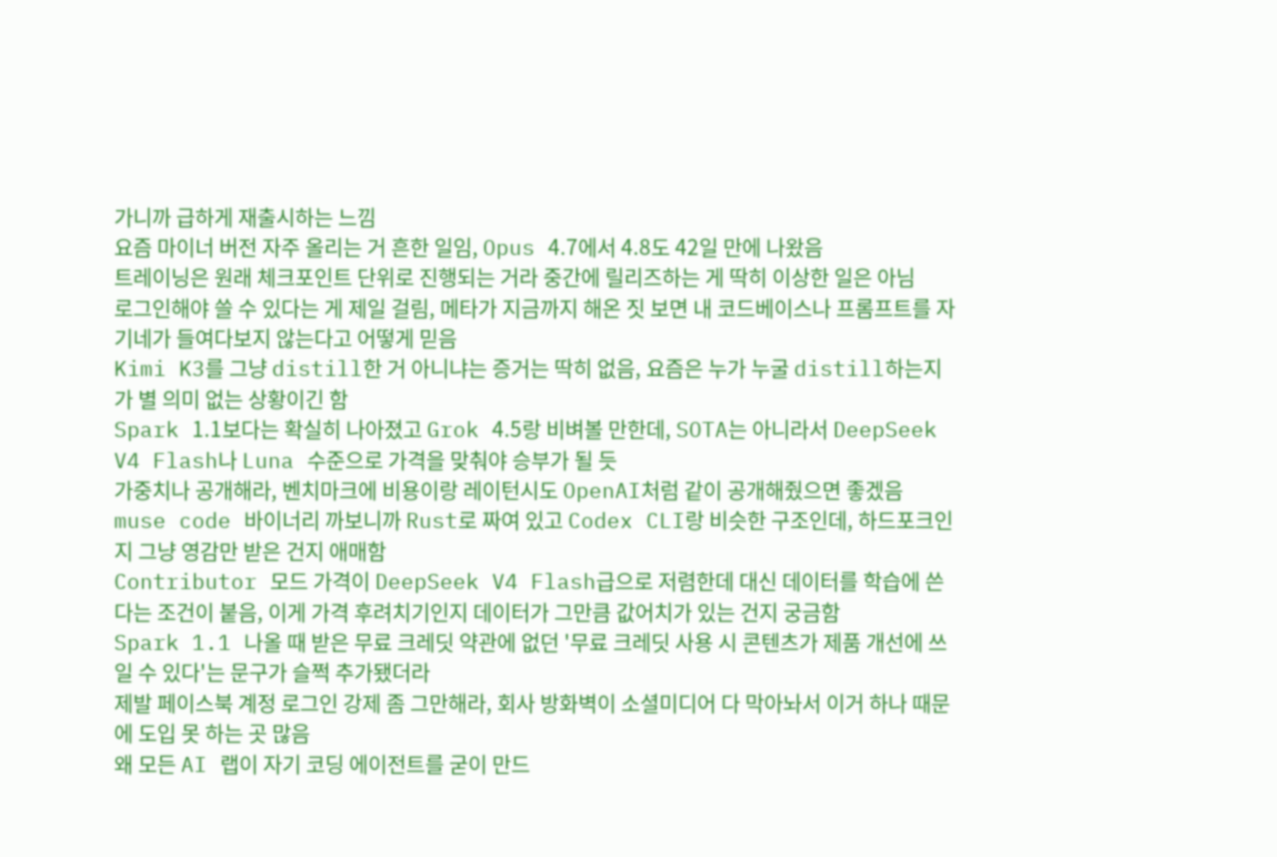가니까 급하게 재출시하는 느낌
요즘 마이너 버전 자주 올리는 거 흔한 일임, Opus 4.7에서 4.8도 42일 만에 나왔음
트레이닝은 원래 체크포인트 단위로 진행되는 거라 중간에 릴리즈하는 게 딱히 이상한 일은 아님
로그인해야 쓸 수 있다는 게 제일 걸림, 메타가 지금까지 해온 짓 보면 내 코드베이스나 프롬프트를 자기네가 들여다보지 않는다고 어떻게 믿음
Kimi K3를 그냥 distill한 거 아니냐는 증거는 딱히 없음, 요즘은 누가 누굴 distill하는지가 별 의미 없는 상황이긴 함
Spark 1.1보다는 확실히 나아졌고 Grok 4.5랑 비벼볼 만한데, SOTA는 아니라서 DeepSeek V4 Flash나 Luna 수준으로 가격을 맞춰야 승부가 될 듯
가중치나 공개해라, 벤치마크에 비용이랑 레이턴시도 OpenAI처럼 같이 공개해줬으면 좋겠음
muse code 바이너리 까보니까 Rust로 짜여 있고 Codex CLI랑 비슷한 구조인데, 하드포크인지 그냥 영감만 받은 건지 애매함
Contributor 모드 가격이 DeepSeek V4 Flash급으로 저렴한데 대신 데이터를 학습에 쓴다는 조건이 붙음, 이게 가격 후려치기인지 데이터가 그만큼 값어치가 있는 건지 궁금함
Spark 1.1 나올 때 받은 무료 크레딧 약관에 없던 '무료 크레딧 사용 시 콘텐츠가 제품 개선에 쓰일 수 있다'는 문구가 슬쩍 추가됐더라
제발 페이스북 계정 로그인 강제 좀 그만해라, 회사 방화벽이 소셜미디어 다 막아놔서 이거 하나 때문에 도입 못 하는 곳 많음
왜 모든 AI 랩이 자기 코딩 에이전트를 굳이 만드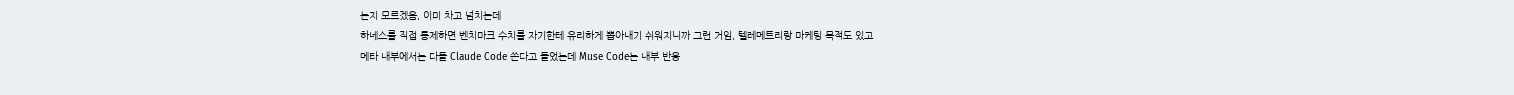는지 모르겠음, 이미 차고 넘치는데
하네스를 직접 통제하면 벤치마크 수치를 자기한테 유리하게 뽑아내기 쉬워지니까 그런 거임, 텔레메트리랑 마케팅 목적도 있고
메타 내부에서는 다들 Claude Code 쓴다고 들었는데 Muse Code는 내부 반응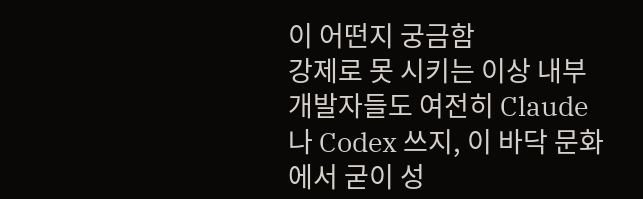이 어떤지 궁금함
강제로 못 시키는 이상 내부 개발자들도 여전히 Claude나 Codex 쓰지, 이 바닥 문화에서 굳이 성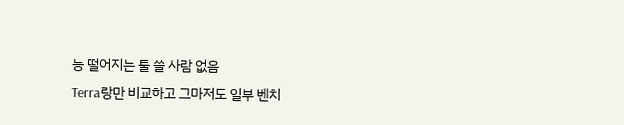능 떨어지는 툴 쓸 사람 없음
Terra랑만 비교하고 그마저도 일부 벤치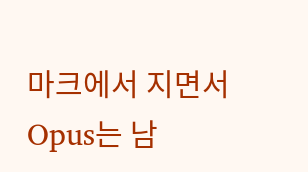마크에서 지면서 Opus는 남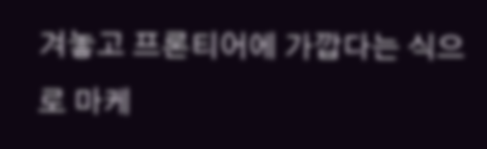겨놓고 프론티어에 가깝다는 식으로 마케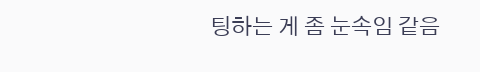팅하는 게 좀 눈속임 같음